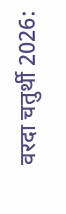वरदा चतुर्थी 2026: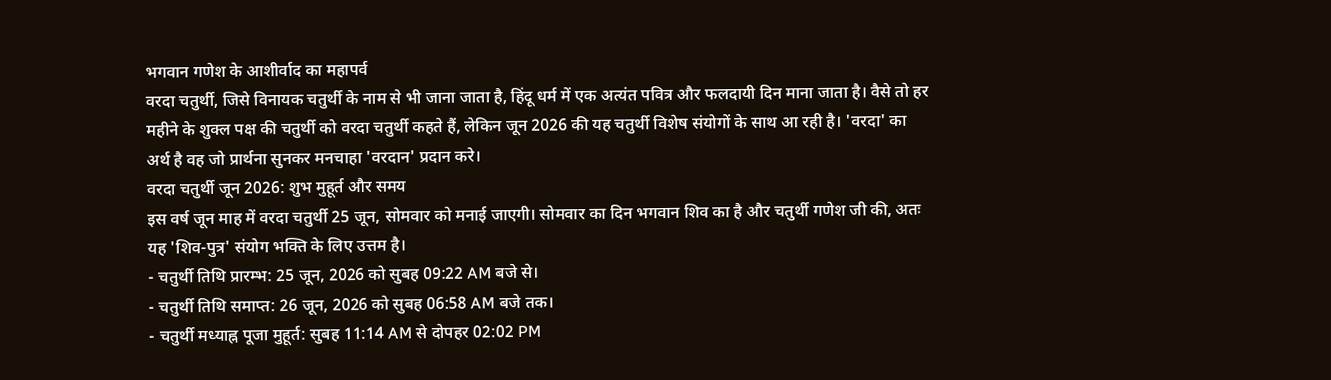भगवान गणेश के आशीर्वाद का महापर्व
वरदा चतुर्थी, जिसे विनायक चतुर्थी के नाम से भी जाना जाता है, हिंदू धर्म में एक अत्यंत पवित्र और फलदायी दिन माना जाता है। वैसे तो हर महीने के शुक्ल पक्ष की चतुर्थी को वरदा चतुर्थी कहते हैं, लेकिन जून 2026 की यह चतुर्थी विशेष संयोगों के साथ आ रही है। 'वरदा' का अर्थ है वह जो प्रार्थना सुनकर मनचाहा 'वरदान' प्रदान करे।
वरदा चतुर्थी जून 2026: शुभ मुहूर्त और समय
इस वर्ष जून माह में वरदा चतुर्थी 25 जून, सोमवार को मनाई जाएगी। सोमवार का दिन भगवान शिव का है और चतुर्थी गणेश जी की, अतः यह 'शिव-पुत्र' संयोग भक्ति के लिए उत्तम है।
- चतुर्थी तिथि प्रारम्भ: 25 जून, 2026 को सुबह 09:22 AM बजे से।
- चतुर्थी तिथि समाप्त: 26 जून, 2026 को सुबह 06:58 AM बजे तक।
- चतुर्थी मध्याह्न पूजा मुहूर्त: सुबह 11:14 AM से दोपहर 02:02 PM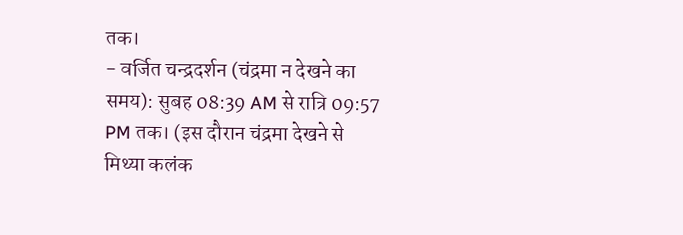तक।
- वर्जित चन्द्रदर्शन (चंद्रमा न देखने का समय): सुबह 08:39 AM से रात्रि 09:57 PM तक। (इस दौरान चंद्रमा देखने से मिथ्या कलंक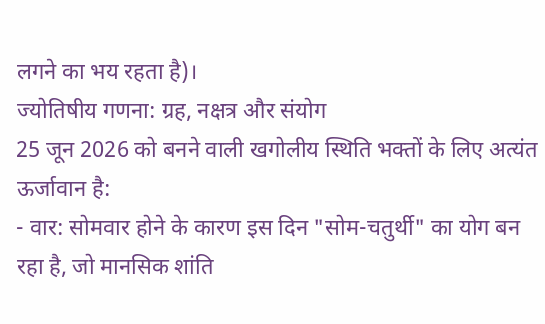लगने का भय रहता है)।
ज्योतिषीय गणना: ग्रह, नक्षत्र और संयोग
25 जून 2026 को बनने वाली खगोलीय स्थिति भक्तों के लिए अत्यंत ऊर्जावान है:
- वार: सोमवार होने के कारण इस दिन "सोम-चतुर्थी" का योग बन रहा है, जो मानसिक शांति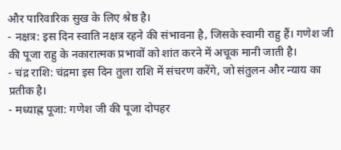और पारिवारिक सुख के लिए श्रेष्ठ है।
- नक्षत्र: इस दिन स्वाति नक्षत्र रहने की संभावना है, जिसके स्वामी राहु हैं। गणेश जी की पूजा राहु के नकारात्मक प्रभावों को शांत करने में अचूक मानी जाती है।
- चंद्र राशि: चंद्रमा इस दिन तुला राशि में संचरण करेंगे, जो संतुलन और न्याय का प्रतीक है।
- मध्याह्न पूजा: गणेश जी की पूजा दोपहर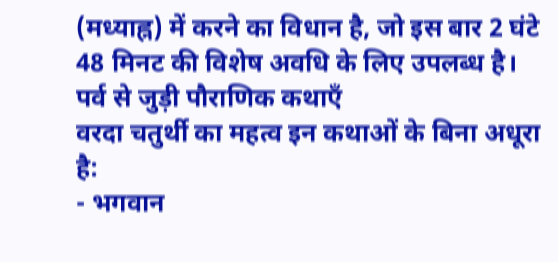(मध्याह्न) में करने का विधान है, जो इस बार 2 घंटे 48 मिनट की विशेष अवधि के लिए उपलब्ध है।
पर्व से जुड़ी पौराणिक कथाएँ
वरदा चतुर्थी का महत्व इन कथाओं के बिना अधूरा है:
- भगवान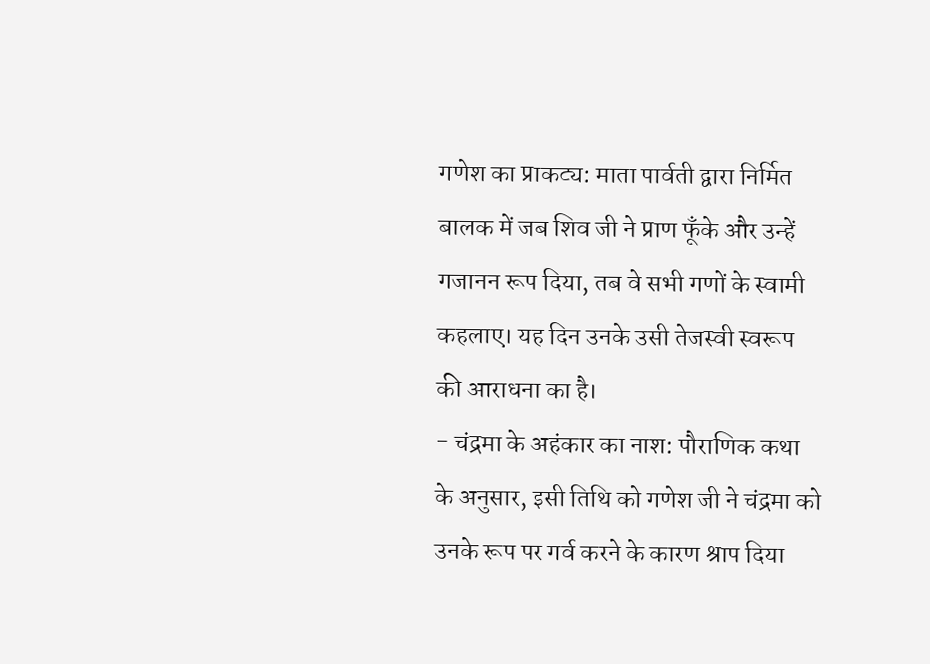गणेश का प्राकट्य: माता पार्वती द्वारा निर्मित बालक में जब शिव जी ने प्राण फूँके और उन्हें गजानन रूप दिया, तब वे सभी गणों के स्वामी कहलाए। यह दिन उनके उसी तेजस्वी स्वरूप की आराधना का है।
- चंद्रमा के अहंकार का नाश: पौराणिक कथा के अनुसार, इसी तिथि को गणेश जी ने चंद्रमा को उनके रूप पर गर्व करने के कारण श्राप दिया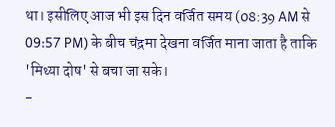था। इसीलिए आज भी इस दिन वर्जित समय (08:39 AM से 09:57 PM) के बीच चंद्रमा देखना वर्जित माना जाता है ताकि 'मिथ्या दोष' से बचा जा सके।
-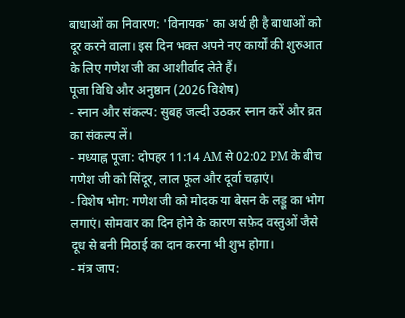बाधाओं का निवारण: 'विनायक' का अर्थ ही है बाधाओं को दूर करने वाला। इस दिन भक्त अपने नए कार्यों की शुरुआत के लिए गणेश जी का आशीर्वाद लेते हैं।
पूजा विधि और अनुष्ठान (2026 विशेष)
- स्नान और संकल्प: सुबह जल्दी उठकर स्नान करें और व्रत का संकल्प लें।
- मध्याह्न पूजा: दोपहर 11:14 AM से 02:02 PM के बीच गणेश जी को सिंदूर, लाल फूल और दूर्वा चढ़ाएं।
- विशेष भोग: गणेश जी को मोदक या बेसन के लड्डू का भोग लगाएं। सोमवार का दिन होने के कारण सफ़ेद वस्तुओं जैसे दूध से बनी मिठाई का दान करना भी शुभ होगा।
- मंत्र जाप: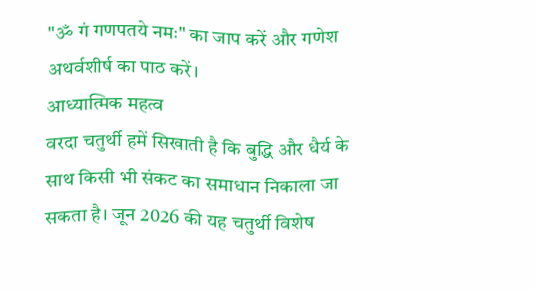"ॐ गं गणपतये नमः" का जाप करें और गणेश अथर्वशीर्ष का पाठ करें।
आध्यात्मिक महत्व
वरदा चतुर्थी हमें सिखाती है कि बुद्धि और धैर्य के साथ किसी भी संकट का समाधान निकाला जा सकता है। जून 2026 की यह चतुर्थी विशेष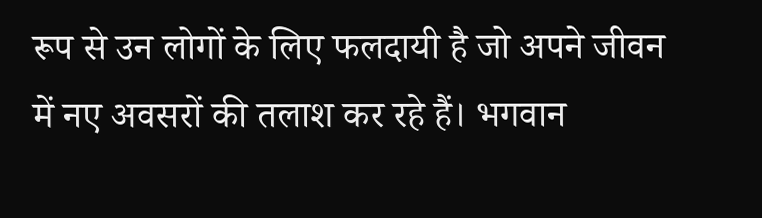रूप से उन लोगों के लिए फलदायी है जो अपने जीवन में नए अवसरों की तलाश कर रहे हैं। भगवान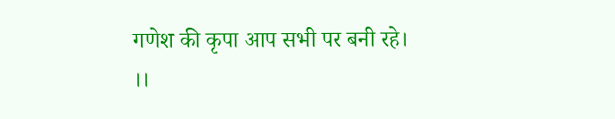गणेश की कृपा आप सभी पर बनी रहे।
।।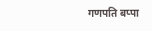गणपति बप्पा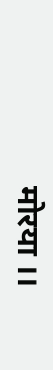मोरया ।।